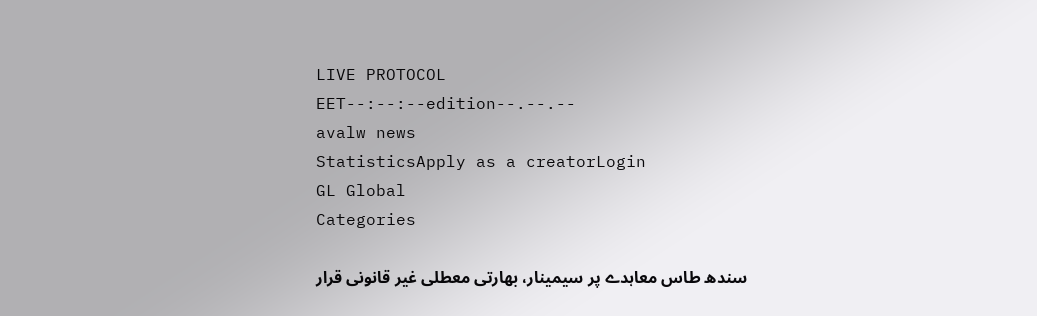LIVE PROTOCOL
EET--:--:--edition--.--.--
avalw news
StatisticsApply as a creatorLogin
GL Global
Categories

سندھ طاس معاہدے پر سیمینار، بھارتی معطلی غیر قانونی قرار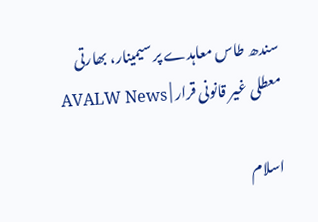سندھ طاس معاہدے پر سیمینار، بھارتی معطلی غیر قانونی قرار | AVALW News

اسلام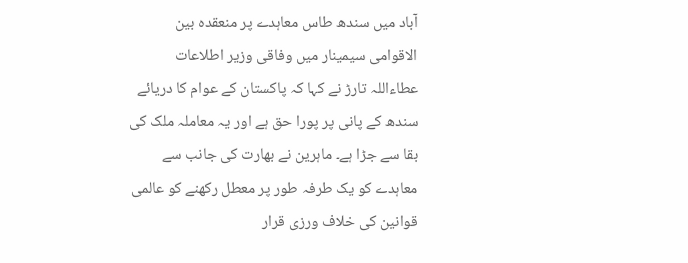آباد میں سندھ طاس معاہدے پر منعقدہ بین الاقوامی سیمینار میں وفاقی وزیر اطلاعات عطاءاللہ تارڑ نے کہا کہ پاکستان کے عوام کا دریائے سندھ کے پانی پر پورا حق ہے اور یہ معاملہ ملک کی بقا سے جڑا ہے۔ ماہرین نے بھارت کی جانب سے معاہدے کو یک طرفہ طور پر معطل رکھنے کو عالمی قوانین کی خلاف ورزی قرار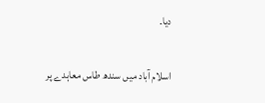دیا۔

اسلام آباد میں سندھ طاس معاہدے پر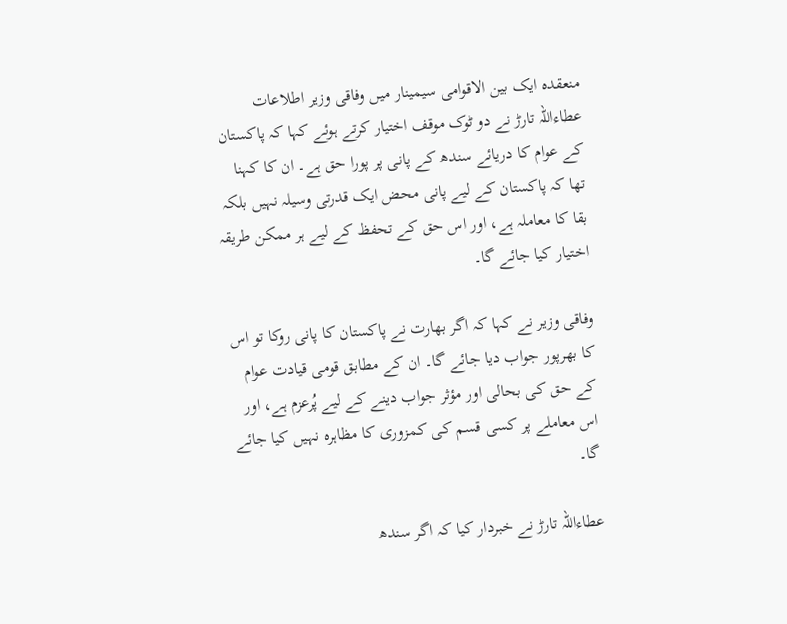منعقدہ ایک بین الاقوامی سیمینار میں وفاقی وزیر اطلاعات عطاءاللہ تارڑ نے دو ٹوک موقف اختیار کرتے ہوئے کہا کہ پاکستان کے عوام کا دریائے سندھ کے پانی پر پورا حق ہے۔ ان کا کہنا تھا کہ پاکستان کے لیے پانی محض ایک قدرتی وسیلہ نہیں بلکہ بقا کا معاملہ ہے، اور اس حق کے تحفظ کے لیے ہر ممکن طریقہ اختیار کیا جائے گا۔

وفاقی وزیر نے کہا کہ اگر بھارت نے پاکستان کا پانی روکا تو اس کا بھرپور جواب دیا جائے گا۔ ان کے مطابق قومی قیادت عوام کے حق کی بحالی اور مؤثر جواب دینے کے لیے پُرعزم ہے، اور اس معاملے پر کسی قسم کی کمزوری کا مظاہرہ نہیں کیا جائے گا۔

عطاءاللہ تارڑ نے خبردار کیا کہ اگر سندھ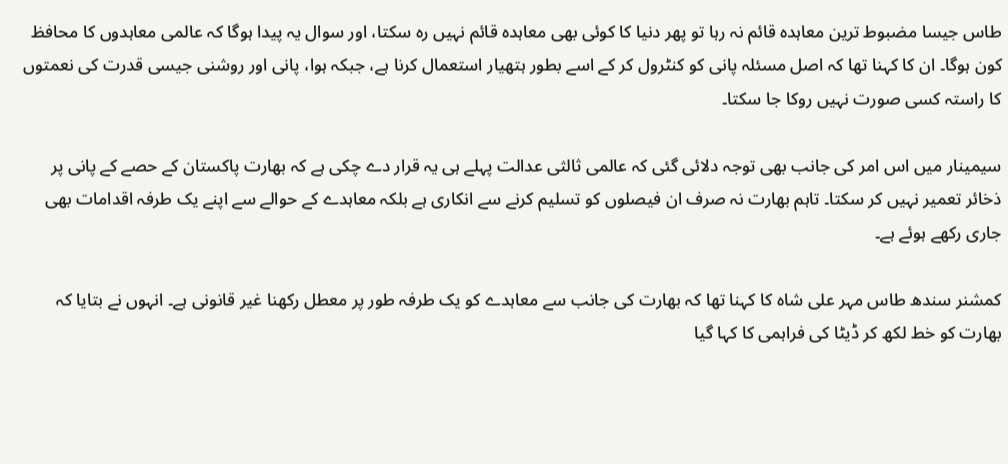طاس جیسا مضبوط ترین معاہدہ قائم نہ رہا تو پھر دنیا کا کوئی بھی معاہدہ قائم نہیں رہ سکتا، اور سوال یہ پیدا ہوگا کہ عالمی معاہدوں کا محافظ کون ہوگا۔ ان کا کہنا تھا کہ اصل مسئلہ پانی کو کنٹرول کر کے اسے بطور ہتھیار استعمال کرنا ہے، جبکہ ہوا، پانی اور روشنی جیسی قدرت کی نعمتوں کا راستہ کسی صورت نہیں روکا جا سکتا۔

سیمینار میں اس امر کی جانب بھی توجہ دلائی گئی کہ عالمی ثالثی عدالت پہلے ہی یہ قرار دے چکی ہے کہ بھارت پاکستان کے حصے کے پانی پر ذخائر تعمیر نہیں کر سکتا۔ تاہم بھارت نہ صرف ان فیصلوں کو تسلیم کرنے سے انکاری ہے بلکہ معاہدے کے حوالے سے اپنے یک طرفہ اقدامات بھی جاری رکھے ہوئے ہے۔

کمشنر سندھ طاس مہر علی شاہ کا کہنا تھا کہ بھارت کی جانب سے معاہدے کو یک طرفہ طور پر معطل رکھنا غیر قانونی ہے۔ انہوں نے بتایا کہ بھارت کو خط لکھ کر ڈیٹا کی فراہمی کا کہا گیا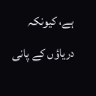ہے، کیونکہ دریاؤں کے پانی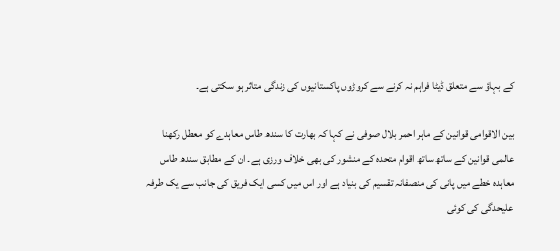کے بہاؤ سے متعلق ڈیٹا فراہم نہ کرنے سے کروڑوں پاکستانیوں کی زندگی متاثر ہو سکتی ہے۔

بین الاقوامی قوانین کے ماہر احمر بلال صوفی نے کہا کہ بھارت کا سندھ طاس معاہدے کو معطل رکھنا عالمی قوانین کے ساتھ ساتھ اقوام متحدہ کے منشور کی بھی خلاف ورزی ہے۔ ان کے مطابق سندھ طاس معاہدہ خطے میں پانی کی منصفانہ تقسیم کی بنیاد ہے اور اس میں کسی ایک فریق کی جانب سے یک طرفہ علیحدگی کی کوئی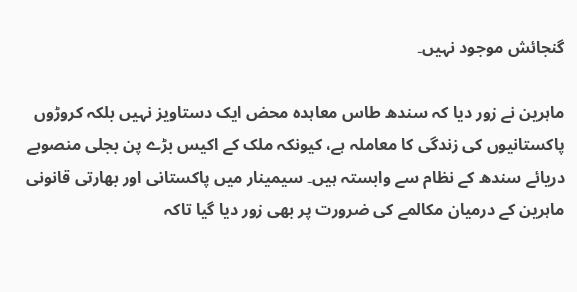گنجائش موجود نہیں۔

ماہرین نے زور دیا کہ سندھ طاس معاہدہ محض ایک دستاویز نہیں بلکہ کروڑوں پاکستانیوں کی زندگی کا معاملہ ہے، کیونکہ ملک کے اکیس بڑے پن بجلی منصوبے دریائے سندھ کے نظام سے وابستہ ہیں۔ سیمینار میں پاکستانی اور بھارتی قانونی ماہرین کے درمیان مکالمے کی ضرورت پر بھی زور دیا گیا تاکہ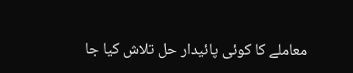معاملے کا کوئی پائیدار حل تلاش کیا جا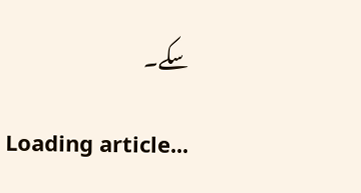سکے۔

Loading article...